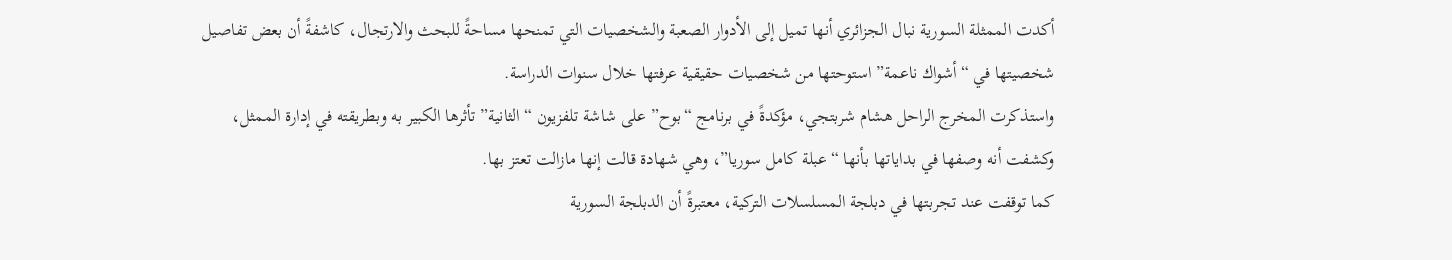أكدت الممثلة السورية نبال الجزائري أنها تميل إلى الأدوار الصعبة والشخصيات التي تمنحها مساحةً للبحث والارتجال، كاشفةً أن بعض تفاصيل شخصيتها في “أشواك ناعمة” استوحتها من شخصيات حقيقية عرفتها خلال سنوات الدراسة.
واستذكرت المخرج الراحل هشام شربتجي، مؤكدةً في برنامج “بوح” على شاشة تلفزيون “الثانية” تأثرها الكبير به وبطريقته في إدارة الممثل، وكشفت أنه وصفها في بداياتها بأنها “عبلة كامل سوريا”، وهي شهادة قالت إنها مازالت تعتز بها.
كما توقفت عند تجربتها في دبلجة المسلسلات التركية، معتبرةً أن الدبلجة السورية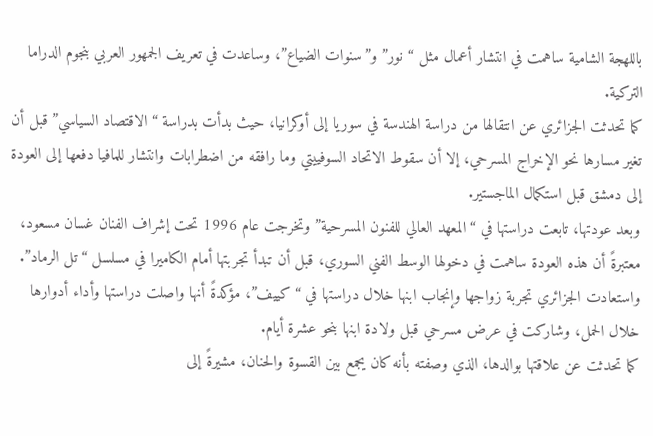باللهجة الشامية ساهمت في انتشار أعمال مثل “نور” و”سنوات الضياع”، وساعدت في تعريف الجمهور العربي بنجوم الدراما التركية.
كما تحدثت الجزائري عن انتقالها من دراسة الهندسة في سوريا إلى أوكرانيا، حيث بدأت بدراسة “الاقتصاد السياسي” قبل أن تغير مسارها نحو الإخراج المسرحي، إلا أن سقوط الاتحاد السوفييتي وما رافقه من اضطرابات وانتشار للمافيا دفعها إلى العودة إلى دمشق قبل استكمال الماجستير.
وبعد عودتها، تابعت دراستها في “المعهد العالي للفنون المسرحية” وتخرجت عام 1996 تحت إشراف الفنان غسان مسعود، معتبرةً أن هذه العودة ساهمت في دخولها الوسط الفني السوري، قبل أن تبدأ تجربتها أمام الكاميرا في مسلسل “تل الرماد”.
واستعادت الجزائري تجربة زواجها وإنجاب ابنها خلال دراستها في “كييف”، مؤكدةً أنها واصلت دراستها وأداء أدوارها خلال الحمل، وشاركت في عرض مسرحي قبل ولادة ابنها بنحو عشرة أيام.
كما تحدثت عن علاقتها بوالدها، الذي وصفته بأنه كان يجمع بين القسوة والحنان، مشيرةً إلى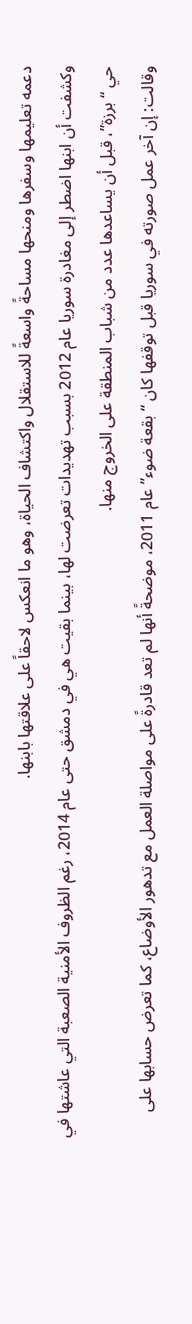دعمه تعليمها وسفرها ومنحها مساحةً واسعةً للاستقلال واكتشاف الحياة، وهو ما انعكس لاحقاً على علاقتها بابنها.
وكشفت أن ابنها اضطر إلى مغادرة سوريا عام 2012 بسبب تهديدات تعرضت لها، بينما بقيت هي في دمشق حتى عام 2014، رغم الظروف الأمنية الصعبة التي عاشتها في حي “برزة”، قبل أن يساعدها عدد من شباب المنطقة على الخروج منها.
وقالت: إن آخر عمل صورته في سوريا قبل توقفها كان “بقعة ضوء” عام 2011، موضحةً أنها لم تعد قادرةً على مواصلة العمل مع تدهور الأوضاع، كما تعرض حسابها على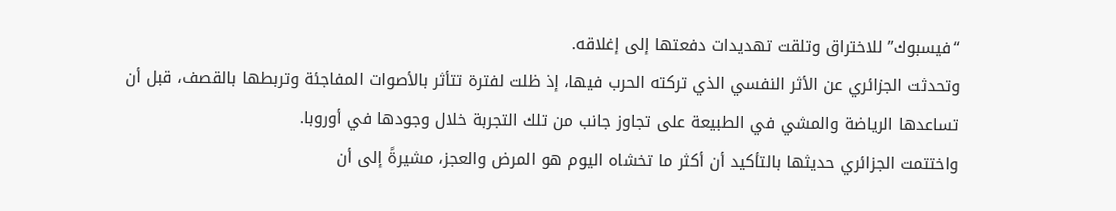“فيسبوك” للاختراق وتلقت تهديدات دفعتها إلى إغلاقه.
وتحدثت الجزائري عن الأثر النفسي الذي تركته الحرب فيها، إذ ظلت لفترة تتأثر بالأصوات المفاجئة وتربطها بالقصف، قبل أن تساعدها الرياضة والمشي في الطبيعة على تجاوز جانب من تلك التجربة خلال وجودها في أوروبا.
واختتمت الجزائري حديثها بالتأكيد أن أكثر ما تخشاه اليوم هو المرض والعجز، مشيرةً إلى أن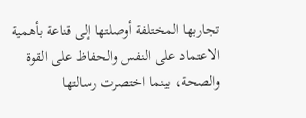تجاربها المختلفة أوصلتها إلى قناعة بأهمية الاعتماد على النفس والحفاظ على القوة والصحة، بينما اختصرت رسالتها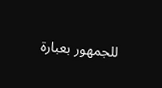للجمهور بعبارة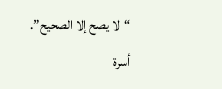“لا يصح إلا الصحيح”.
أسرة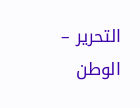التحرير – الوطن